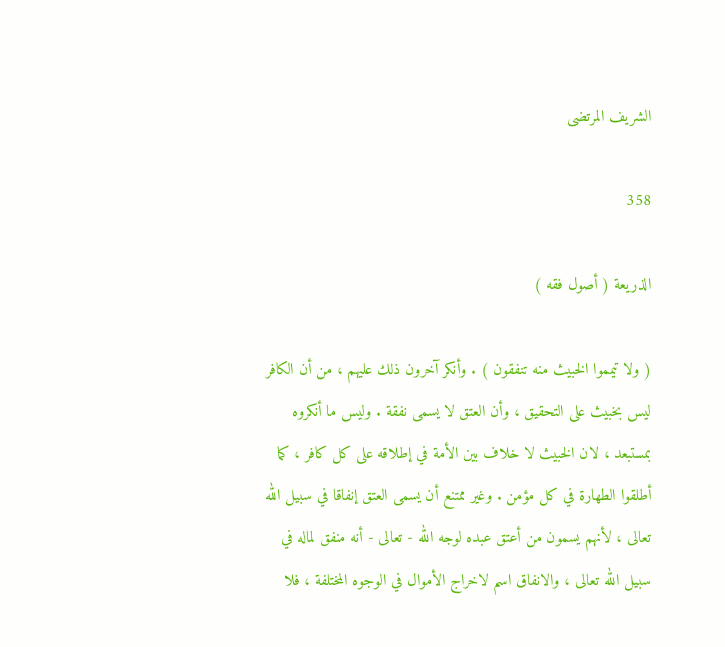الشريف المرتضى

358

الذريعة ( أصول فقه )

( ولا تيمموا الخبيث منه تنفقون ) . وأنكر آخرون ذلك عليهم ، من أن الكافر ليس بخبيث على التحقيق ، وأن العتق لا يسمى نفقة . وليس ما أنكروه بمستبعد ، لان الخبيث لا خلاف بين الأمة في إطلاقه على كل كافر ، كما أطلقوا الطهارة في كل مؤمن . وغير ممتنع أن يسمى العتق إنفاقا في سبيل الله تعالى ، لأنهم يسمون من أعتق عبده لوجه الله - تعالى - أنه منفق لماله في سبيل الله تعالى ، والانفاق اسم لاخراج الأموال في الوجوه المختلفة ، فلا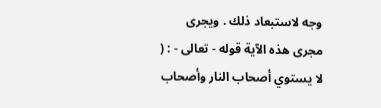وجه لاستبعاد ذلك . ويجرى مجرى هذه الآية قوله - تعالى - : ( لا يستوي أصحاب النار وأصحاب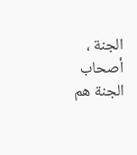الجنة ، أصحاب الجنة هم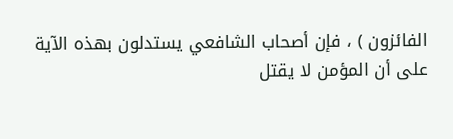الفائزون ) ، فإن أصحاب الشافعي يستدلون بهذه الآية على أن المؤمن لا يقتل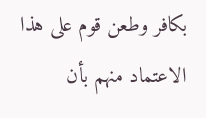بكافر وطعن قوم على هذا الاعتماد منهم بأن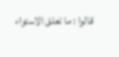قالوا : ما تعلق الاستواء